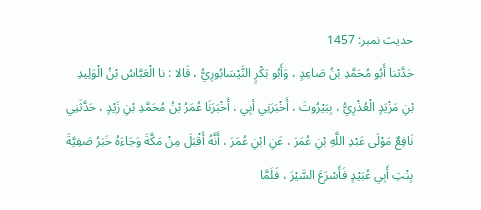حدیث نمبر: 1457
حَدَّثنا أَبُو مُحَمَّدِ بْنُ صَاعِدٍ ، وَأَبُو بَكْرٍ النَّيْسَابُورِيُّ ، قَالا : نا الْعَبَّاسُ بْنُ الْوَلِيدِ بْنِ مَزْيَدٍ الْعُذْرِيُّ ، بِبَيْرُوتَ ، أَخْبَرَنِي أبِي ، أَخْبَرَنَا عُمَرُ بْنُ مُحَمَّدِ بْنِ زَيْدٍ ، حَدَّثَنِي نَافِعٌ مَوْلَى عَبْدِ اللَّهِ بْنِ عُمَرَ ، عَنِ ابْنِ عُمَرَ ، أَنَّهُ أَقْبَلَ مِنْ مَكَّةَ وَجَاءَهُ خَبَرُ صَفِيَّةَ بِنْتِ أَبِي عُبَيْدٍ فَأَسْرَعَ السَّيْرَ ، فَلَمَّا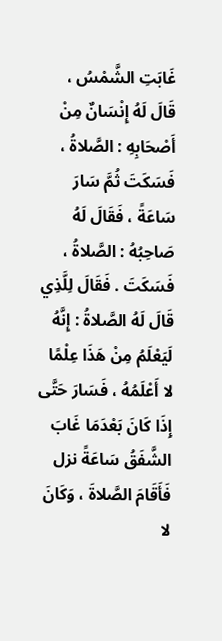غَابَتِ الشَّمْسُ ، قَالَ لَهُ إِنْسَانٌ مِنْ أَصْحَابِهِ : الصَّلاةُ ، فَسَكَتَ ثُمَّ سَارَ سَاعَةً ، فَقَالَ لَهُ صَاحِبُهُ : الصَّلاةُ ، فَسَكَتَ . فَقَالَ لِلَّذِي قَالَ لَهُ الصَّلاةُ : إِنَّهُ لَيَعْلَمُ مِنْ هَذَا عِلْمًا لا أَعْلَمُهُ ، فَسَارَ حَتَّى إِذَا كَانَ بَعْدَمَا غَابَ الشَّفَقُ سَاعَةً نزل فَأَقَامَ الصَّلاةَ ، وَكَانَ لا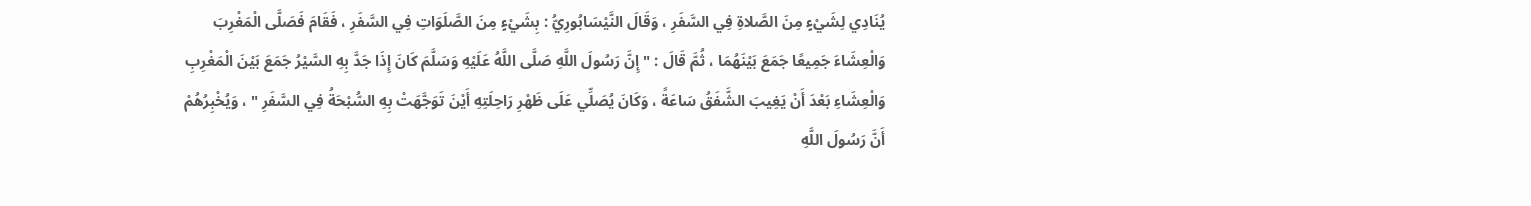يُنَادِي لِشَيْءٍ مِنَ الصَّلاةِ فِي السَّفَرِ ، وَقَالَ النَّيْسَابُورِيُّ : بِشَيْءٍ مِنَ الصَّلَوَاتِ فِي السَّفَرِ ، فَقَامَ فَصَلَّى الْمَغْرِبَ وَالْعِشَاءَ جَمِيعًا جَمَعَ بَيْنَهُمَا ، ثُمَّ قَالَ : " إِنَّ رَسُولَ اللَّهِ صَلَّى اللَّهُ عَلَيْهِ وَسَلَّمَ كَانَ إِذَا جَدَّ بِهِ السَّيْرُ جَمَعَ بَيْنَ الْمَغْرِبِ وَالْعِشَاءِ بَعْدَ أَنْ يَغِيبَ الشَّفَقُ سَاعَةً ، وَكَانَ يُصَلِّي عَلَى ظَهْرِ رَاحِلَتِهِ أَيْنَ تَوَجَّهَتْ بِهِ السُّبْحَةُ فِي السَّفَرِ " ، وَيُخْبِرُهُمْ أَنَّ رَسُولَ اللَّهِ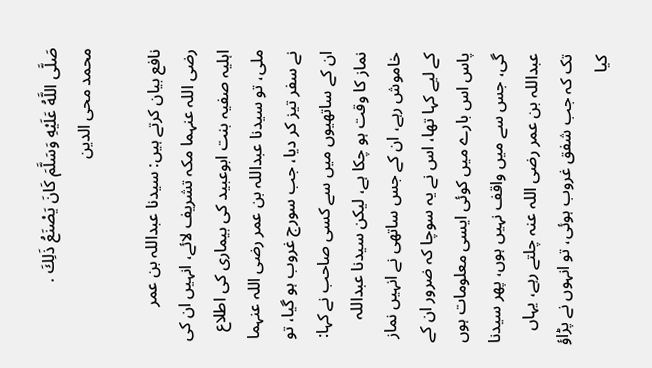صَلَّى اللَّهُ عَلَيْهِ وَسَلَّمَ كَانَ يَصْنَعُ ذَلِكَ .
محمد محی الدین

نافع بیان کرتے ہیں: سیدنا عبداللہ بن عمر رضی اللہ عنہما مکہ تشریف لائے، انہیں ان کی اہلیہ صفیہ بنت ابوعبید کی بیماری کی اطلاع ملی، تو سیدنا عبداللہ بن عمر رضی اللہ عنہما نے سفر تیز کر دیا، جب سورج غروب ہو گیا، تو ان کے ساتھیوں میں سے کسی صاحب نے کہا: نماز کا وقت ہو چکا ہے، لیکن سیدنا عبداللہ خاموش رہے، ان کے جس ساتھی نے انہیں نماز کے لیے کہا تھا، اس نے یہ سوچا کہ ضرور ان کے پاس اس بارے میں کوئی ایسی معلومات ہوں گی، جس سے میں واقف نہیں ہوں، پھر سیدنا عبداللہ بن عمر رضی اللہ عنہ چلتے رہے، یہاں تک کہ جب شفق غروب ہوئی، تو انہوں نے پڑاؤ کیا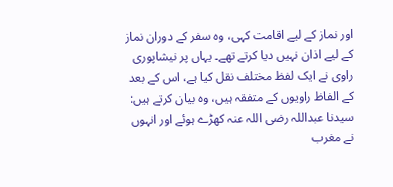اور نماز کے لیے اقامت کہی، وہ سفر کے دوران نماز کے لیے اذان نہیں دیا کرتے تھے۔ یہاں پر نیشاپوری راوی نے ایک لفظ مختلف نقل کیا ہے، اس کے بعد کے الفاظ راویوں کے متفقہ ہیں، وہ بیان کرتے ہیں: سیدنا عبداللہ رضی اللہ عنہ کھڑے ہوئے اور انہوں نے مغرب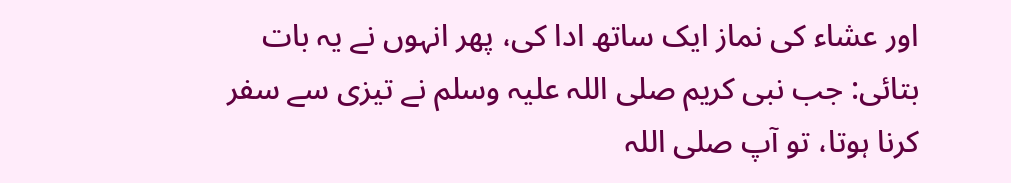اور عشاء کی نماز ایک ساتھ ادا کی، پھر انہوں نے یہ بات بتائی: جب نبی کریم صلی اللہ علیہ وسلم نے تیزی سے سفر کرنا ہوتا، تو آپ صلی اللہ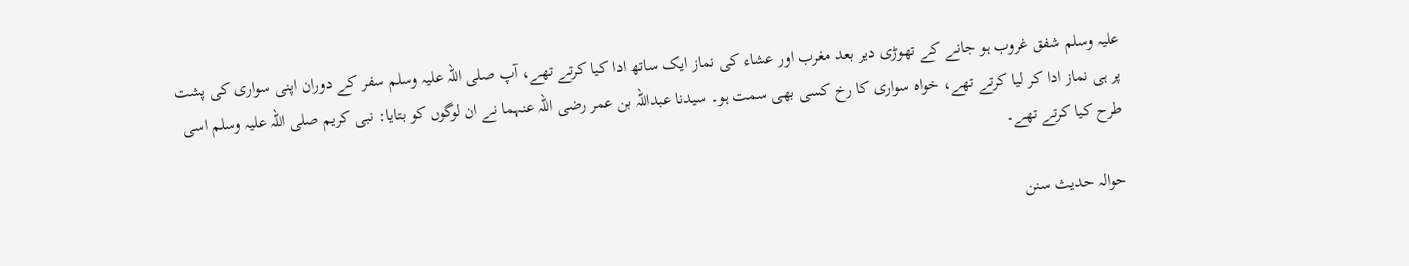علیہ وسلم شفق غروب ہو جانے کے تھوڑی دیر بعد مغرب اور عشاء کی نماز ایک ساتھ ادا کیا کرتے تھے، آپ صلی اللہ علیہ وسلم سفر کے دوران اپنی سواری کی پشت پر ہی نماز ادا کر لیا کرتے تھے، خواہ سواری کا رخ کسی بھی سمت ہو۔ سیدنا عبداللہ بن عمر رضی اللہ عنہما نے ان لوگوں کو بتایا: نبی کریم صلی اللہ علیہ وسلم اسی طرح کیا کرتے تھے۔

حوالہ حدیث سنن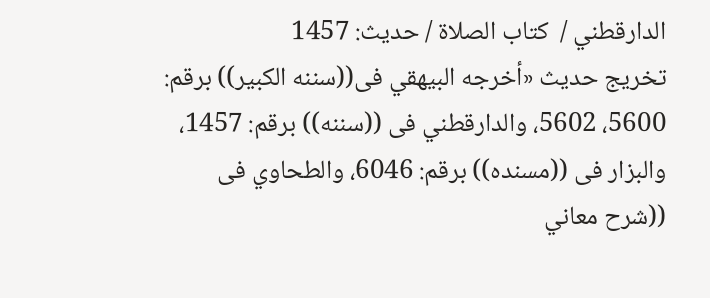الدارقطني /  كتاب الصلاة / حدیث: 1457
تخریج حدیث «أخرجه البيهقي فى((سننه الكبير)) برقم: 5600، 5602، والدارقطني فى ((سننه)) برقم: 1457، والبزار فى ((مسنده)) برقم: 6046، والطحاوي فى ((شرح معاني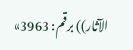الآثار)) برقم: 3963»